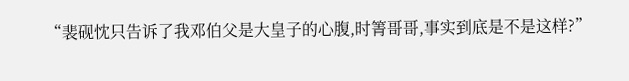“裴砚忱只告诉了我邓伯父是大皇子的心腹,时箐哥哥,事实到底是不是这样?”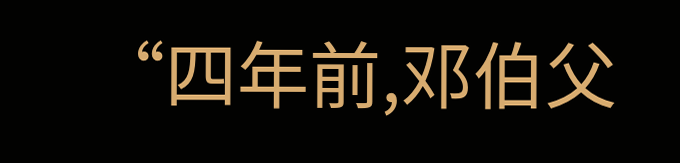“四年前,邓伯父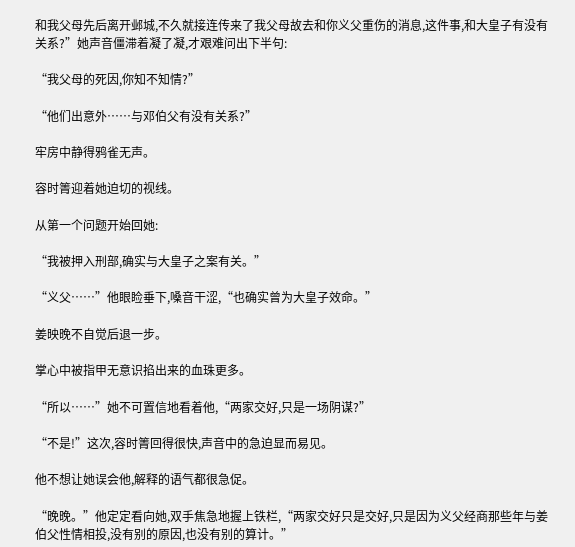和我父母先后离开邺城,不久就接连传来了我父母故去和你义父重伤的消息,这件事,和大皇子有没有关系?”她声音僵滞着凝了凝,才艰难问出下半句:

“我父母的死因,你知不知情?”

“他们出意外……与邓伯父有没有关系?”

牢房中静得鸦雀无声。

容时箐迎着她迫切的视线。

从第一个问题开始回她:

“我被押入刑部,确实与大皇子之案有关。”

“义父……”他眼睑垂下,嗓音干涩,“也确实曾为大皇子效命。”

姜映晚不自觉后退一步。

掌心中被指甲无意识掐出来的血珠更多。

“所以……”她不可置信地看着他,“两家交好,只是一场阴谋?”

“不是!”这次,容时箐回得很快,声音中的急迫显而易见。

他不想让她误会他,解释的语气都很急促。

“晚晚。”他定定看向她,双手焦急地握上铁栏,“两家交好只是交好,只是因为义父经商那些年与姜伯父性情相投,没有别的原因,也没有别的算计。”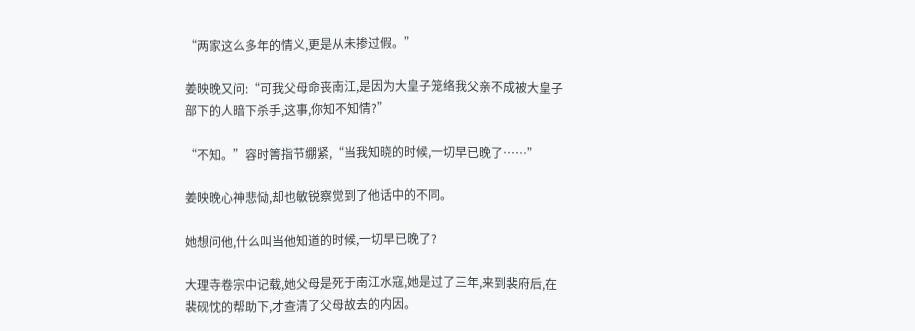“两家这么多年的情义,更是从未掺过假。”

姜映晚又问:“可我父母命丧南江,是因为大皇子笼络我父亲不成被大皇子部下的人暗下杀手,这事,你知不知情?”

“不知。”容时箐指节绷紧,“当我知晓的时候,一切早已晚了……”

姜映晚心神悲恸,却也敏锐察觉到了他话中的不同。

她想问他,什么叫当他知道的时候,一切早已晚了?

大理寺卷宗中记载,她父母是死于南江水寇,她是过了三年,来到裴府后,在裴砚忱的帮助下,才查清了父母故去的内因。